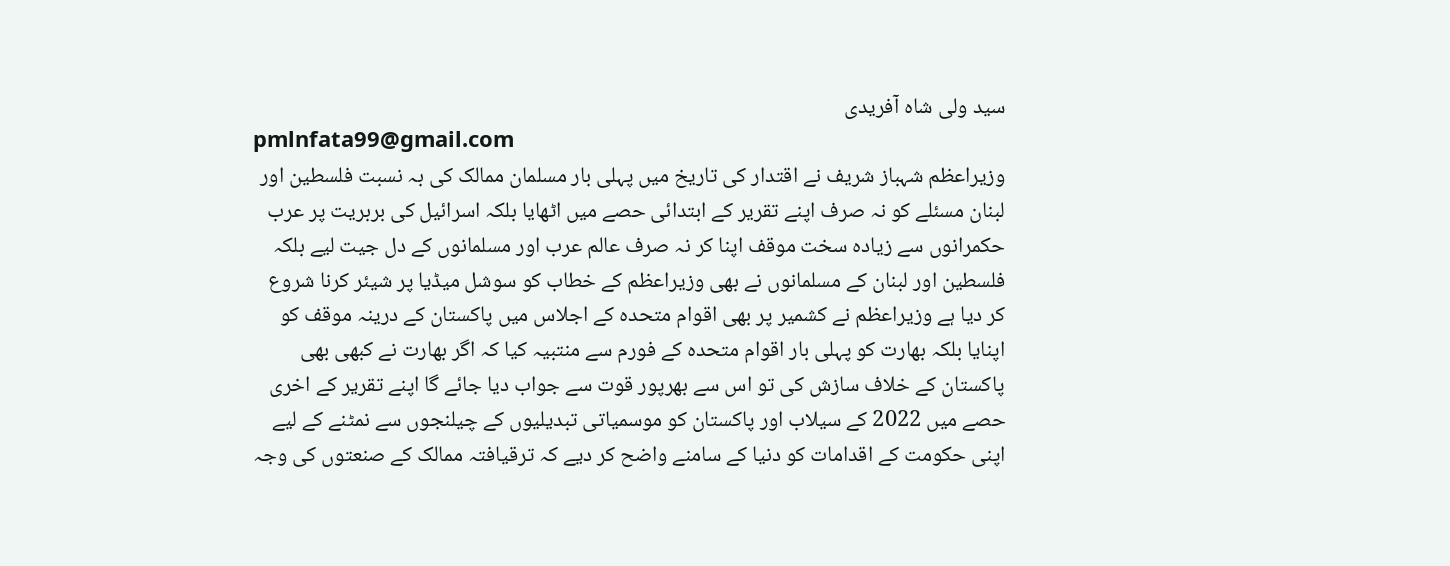سید ولی شاہ آفریدی
pmlnfata99@gmail.com
وزیراعظم شہباز شریف نے اقتدار کی تاریخ میں پہلی بار مسلمان ممالک کی بہ نسبت فلسطین اور لبنان مسئلے کو نہ صرف اپنے تقریر کے ابتدائی حصے میں اٹھایا بلکہ اسرائیل کی بربریت پر عرب حکمرانوں سے زیادہ سخت موقف اپنا کر نہ صرف عالم عرب اور مسلمانوں کے دل جیت لیے بلکہ فلسطین اور لبنان کے مسلمانوں نے بھی وزیراعظم کے خطاب کو سوشل میڈیا پر شیئر کرنا شروع کر دیا ہے وزیراعظم نے کشمیر پر بھی اقوام متحدہ کے اجلاس میں پاکستان کے درینہ موقف کو اپنایا بلکہ بھارت کو پہلی بار اقوام متحدہ کے فورم سے منتبیہ کیا کہ اگر بھارت نے کبھی بھی پاکستان کے خلاف سازش کی تو اس سے بھرپور قوت سے جواب دیا جائے گا اپنے تقریر کے اخری حصے میں 2022 کے سیلاب اور پاکستان کو موسمیاتی تبدیلیوں کے چیلنجوں سے نمٹنے کے لیے اپنی حکومت کے اقدامات کو دنیا کے سامنے واضح کر دیے کہ ترقیافتہ ممالک کے صنعتوں کی وجہ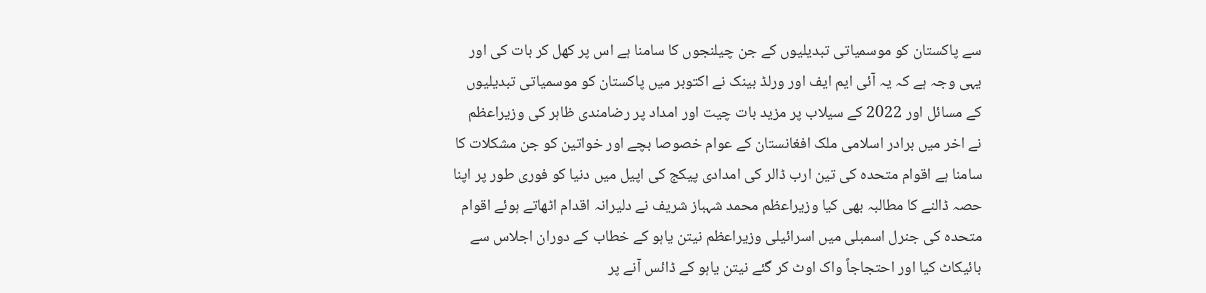سے پاکستان کو موسمیاتی تبدیلیوں کے جن چیلنجوں کا سامنا ہے اس پر کھل کر بات کی اور یہی وجہ ہے کہ یہ آئی ایم ایف اور ورلڈ بینک نے اکتوبر میں پاکستان کو موسمیاتی تبدیلیوں کے مسائل اور 2022 کے سیلاب پر مزید بات چیت اور امداد پر رضامندی ظاہر کی وزیراعظم نے اخر میں برادر اسلامی ملک افغانستان کے عوام خصوصا بچے اور خواتین کو جن مشکلات کا سامنا ہے اقوام متحدہ کی تین ارب ڈالر کی امدادی پیکج کی اپیل میں دنیا کو فوری طور پر اپنا حصہ ڈالنے کا مطالبہ بھی کیا وزیراعظم محمد شہباز شریف نے دلیرانہ اقدام اٹھاتے ہوئے اقوام متحدہ کی جنرل اسمبلی میں اسرائیلی وزیراعظم نیتن یاہو کے خطاب کے دوران اجلاس سے بائیکاٹ کیا اور احتجاجاً واک اوٹ کر گئے نیتن یاہو کے ڈائس آنے پر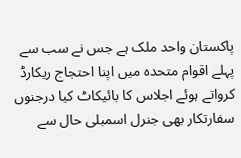پاکستان واحد ملک ہے جس نے سب سے پہلے اقوام متحدہ میں اپنا احتجاج ریکارڈ کرواتے ہوئے اجلاس کا بائیکاٹ کیا درجنوں سفارتکار بھی جنرل اسمبلی حال سے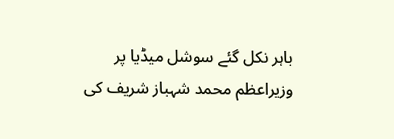باہر نکل گئے سوشل میڈیا پر وزیراعظم محمد شہباز شریف کی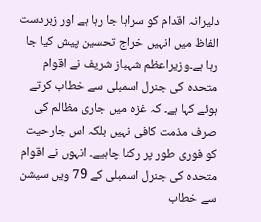دلیرانہ اقدام کو سراہا جا رہا ہے اور زبردست الفاظ میں انہیں خراج تحسین پیش کیا جا رہا ہے۔وزیراعظم شہباز شریف نے اقوام متحدہ کی جنرل اسمبلی سے خطاب کرتے ہوئے کہا ہے۔ کہ غزہ میں جاری مظالم کی صرف مذمت کافی نہیں بلکہ اس جارحیت کو فوری طور پر رکنا چاہیے۔ انہوں نے اقوام متحدہ کی جنرل اسمبلی کے 79 ویں سیشن سے خطاب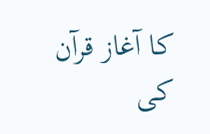کا آغاز قرآن کی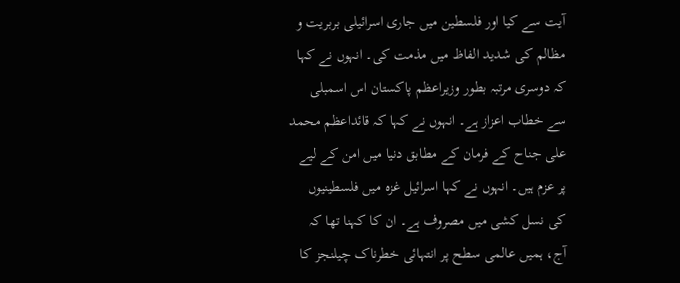آیت سے کیا اور فلسطین میں جاری اسرائیلی بربریت و مظالم کی شدید الفاظ میں مذمت کی۔ انہوں نے کہا کہ دوسری مرتبہ بطور وزیراعظم پاکستان اس اسمبلی سے خطاب اعزاز ہے۔ انہوں نے کہا کہ قائداعظم محمد علی جناح کے فرمان کے مطابق دنیا میں امن کے لیے پر عزم ہیں۔ انہوں نے کہا اسرائیل غزہ میں فلسطینیوں کی نسل کشی میں مصروف ہے۔ ان کا کہنا تھا کہ آج، ہمیں عالمی سطح پر انتہائی خطرناک چیلنجز کا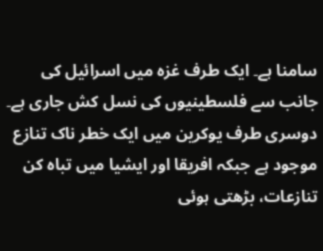سامنا ہے۔ ایک طرف غزہ میں اسرائیل کی جانب سے فلسطینیوں کی نسل کش جاری ہے۔ دوسری طرف یوکرین میں ایک خطر ناک تنازع موجود ہے جبکہ افریقا اور ایشیا میں تباہ کن تنازعات، بڑھتی ہوئی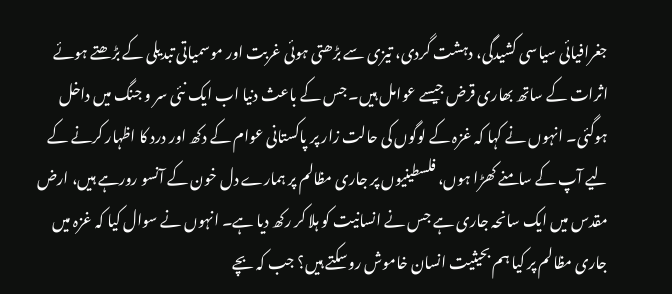جغرافیائی سیاسی کشیدگی، دہشت گردی، تیزی سے بڑھتی ہوئی غربت اور موسمیاتی تبدیلی کے بڑھتے ہوئے اثرات کے ساتھ بھاری قرض جیسے عوامل ہیں۔ جس کے باعث دنیا اب ایک نئی سر و جنگ میں داخل ہوگئی۔ انہوں نے کہا کہ غزہ کے لوگوں کی حالت زار پر پاکستانی عوام کے دکھ اور درد کا اظہار کرنے کے لیے آپ کے سامنے کھڑا ہوں، فلسطینیوں پر جاری مظالم پر ہمارے دل خون کے آنسو رورہے ہیں، ارض مقدس میں ایک سانحہ جاری ہے جس نے انسانیت کو ہلا کر رکھ دیا ہے۔ انہوں نے سوال کیا کہ غزہ میں جاری مظالم پر کیا ہم بحیثیت انسان خاموش روسکتے ہیں؟ جب کہ بچے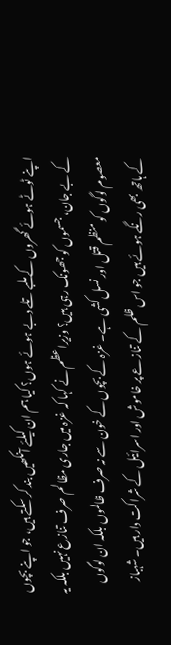اپنے ٹوٹے ہوئے گھروں کے ملبے تلے دبے ہوئے ہوں؟ کیا ہم ان کیلئے آنکھیں بند کر سکتے ہیں، جو اپنے بچوں کے بے جان، جسموں کو جھونک رہی ہیں؟ وزیراعظم نے کہا کہ غزہ میں جاری مظالم صرف تنازع نہیں بلکہ یہ معصوم لوگوں کو منظم قتل اور نسل کشی ہے۔ غزہ کے بچوں کے خون سے نہ صرف ظالموں بلکہ ان لوگوں کے ہاتھ بھی رنگے ہوئے ہیں جو اس ظلم کے تنازعے پر خاموش اور اسرائیل کے شراکت دار ہیں۔ شہباز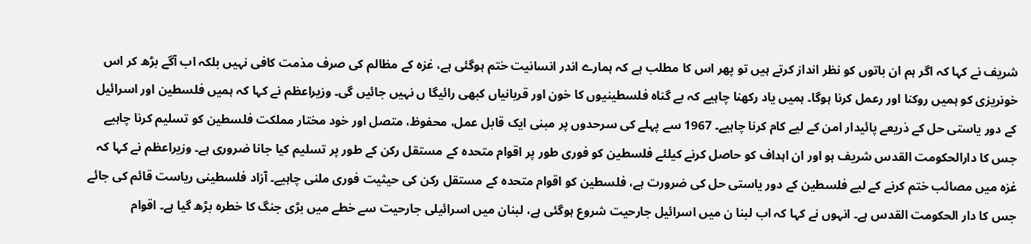شریف نے کہا کہ اگر ہم ان باتوں کو نظر انداز کرتے ہیں تو پھر اس کا مطلب ہے کہ ہمارے اندر انسانیت ختم ہوگئی ہے، غزہ کے مظالم کی صرف مذمت کافی نہیں بلکہ اب آگے بڑھ کر اس خونریزی کو ہمیں روکنا اور رعمل کرنا ہوگا۔ ہمیں یاد رکھنا چاہیے کہ بے گناہ فلسطینیوں کا خون اور قربانیاں کبھی رائیگا ں نہیں جائیں گی۔ وزیراعظم نے کہا کہ ہمیں فلسطین اور اسرائیل کے دور یاستی حل کے ذریعے پائیدار امن کے لیے کام کرنا چاہیے۔ 1967 سے پہلے کی سرحدوں پر مبنی ایک قابل عمل، محفوظ، متصل اور خود مختار مملکت فلسطین کو تسلیم کرنا چاہیے جس کا دارالحکومت القدس شریف ہو اور ان اہداف کو حاصل کرنے کیلئے فلسطین کو فوری طور پر اقوام متحدہ کے مستقل رکن کے طور پر تسلیم کیا جانا ضروری ہے۔ وزیراعظم نے کہا کہ غزہ میں مصائب ختم کرنے کے لیے فلسطین کے دور یاستی حل کی ضرورت ہے، فلسطین کو اقوام متحدہ کے مستقل رکن کی حیثیت فوری ملنی چاہیے۔ آزاد فلسطینی ریاست قائم کی جائے جس کا دار الحکومت القدس ہے۔ انہوں نے کہا کہ اب لبنا ن میں اسرائیل جارحیت شروع ہوگئی ہے، لبنان میں اسرائیلی جارحیت سے خطے میں بڑی جنگ کا خطرہ بڑھ گیا ہے۔ اقوام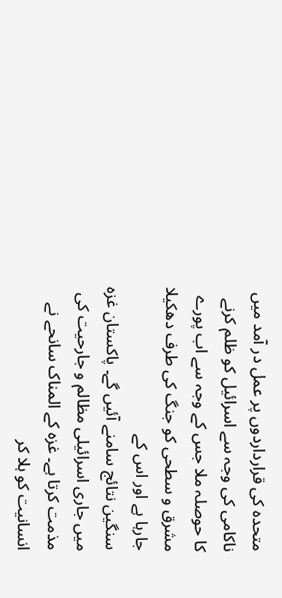متحدہ کی قرارداردوں پر عمل در آمد میں ناکامی کی وجہ سے اسرائیل کو ظلم کرنے کا حوصلہ ملا جس کے وجہ سے اب پورے مشرق و سطحی کو جنگ کی طرف دھکیلا جارہا ہے اور اس کے
سنگین نتائج سامنے آئیں گے۔ پاکستان غزہ میں جاری اسرائیلی مظالم و جارحیت کی مذمت کرتا ہے۔ غزہ کے المناک سانحے نے انسانیت کو ہلا کر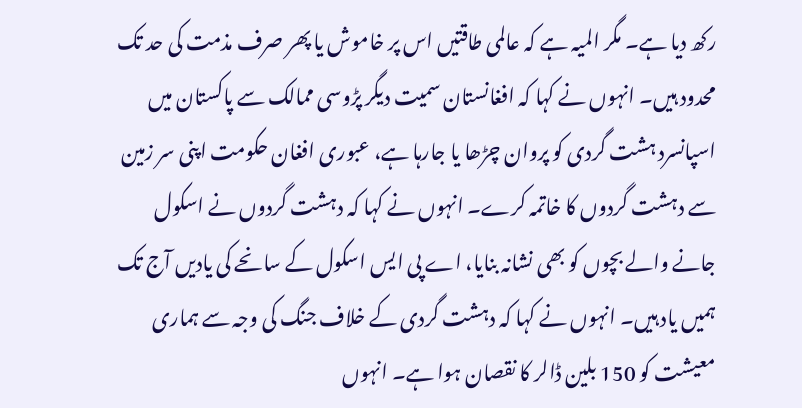رکھ دیا ہے۔ مگر المیہ ہے کہ عالمی طاقتیں اس پر خاموش یا پھر صرف مذمت کی حد تک محدود ہیں۔ انہوں نے کہا کہ افغانستان سمیت دیگر پڑوسی ممالک سے پاکستان میں اسپانسرد ہشت گردی کو پروان چڑھا یا جارہا ہے، عبوری افغان حکومت اپنی سر زمین سے دہشت گردوں کا خاتمہ کرے۔ انہوں نے کہا کہ دہشت گردوں نے اسکول جانے والے بچوں کو بھی نشانہ بنایا، اے پی ایس اسکول کے سانحے کی یادیں آج تک ہمیں یاد ہیں۔ انہوں نے کہا کہ دہشت گردی کے خلاف جنگ کی وجہ سے ہماری معیشت کو 150 بلین ڈالر کا نقصان ہوا ہے۔ انہوں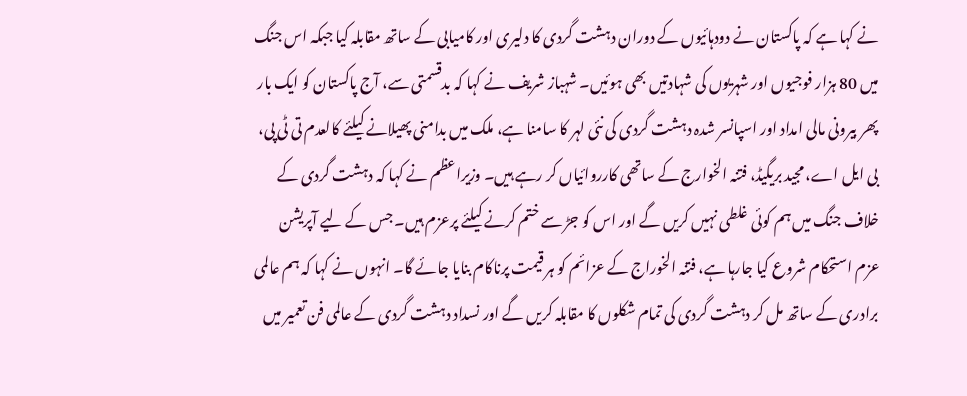نے کہا ہے کہ پاکستان نے دودہائیوں کے دوران دہشت گردی کا دلیری اور کامیابی کے ساتھ مقابلہ کیا جبکہ اس جنگ میں 80 ہزار فوجیوں اور شہریوں کی شہادتیں بھی ہوئیں۔ شہباز شریف نے کہا کہ بدقسمتی سے، آج پاکستان کو ایک بار پھر بیرونی مالی امداد اور اسپانسر شدہ دہشت گردی کی نئی لہر کا سامنا ہے، ملک میں بدامنی پھیلانے کیلئے کالعدم تی ٹی پی، بی ایل اے، مجید بریگیڈ، فتنہ الخوارج کے ساتھی کارروائیاں کر رہے ہیں۔ وزیراعظم نے کہا کہ دہشت گردی کے خلاف جنگ میں ہم کوئی غلطی نہیں کریں گے اور اس کو جڑ سے ختم کرنے کیلئے پرعزم ہیں۔ جس کے لیے آپریشن عزم استحکام شروع کیا جارہا ہے، فتنہ الخوراج کے عزائم کو ہر قیمت پرناکام بنایا جائے گا۔ انہوں نے کہا کہ ہم عالمی برادری کے ساتھ مل کر دہشت گردی کی تمام شکلوں کا مقابلہ کریں گے اور نسداد دہشت گردی کے عالمی فن تعمیر میں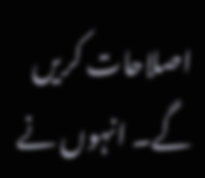اصلاحات کریں گے۔ انہوں نے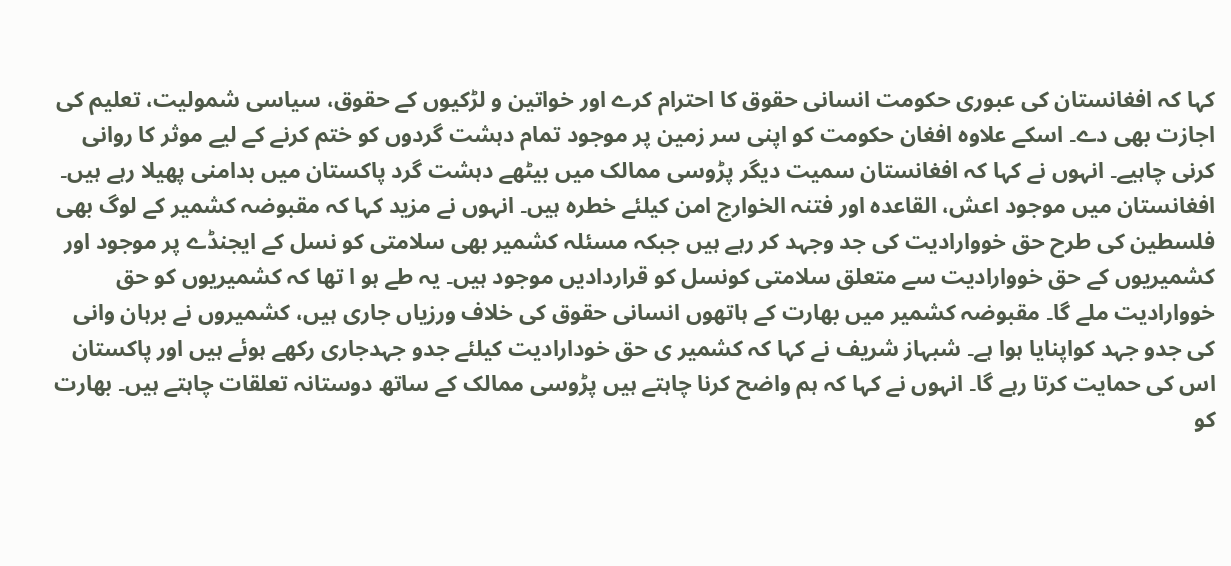کہا کہ افغانستان کی عبوری حکومت انسانی حقوق کا احترام کرے اور خواتین و لڑکیوں کے حقوق، سیاسی شمولیت، تعلیم کی اجازت بھی دے۔ اسکے علاوہ افغان حکومت کو اپنی سر زمین پر موجود تمام دہشت گردوں کو ختم کرنے کے لیے موثر کا روانی کرنی چاہیے۔ انہوں نے کہا کہ افغانستان سمیت دیگر پڑوسی ممالک میں بیٹھے دہشت گرد پاکستان میں بدامنی پھیلا رہے ہیں۔ افغانستان میں موجود اعش، القاعدہ اور فتنہ الخوارج امن کیلئے خطرہ ہیں۔ انہوں نے مزید کہا کہ مقبوضہ کشمیر کے لوگ بھی فلسطین کی طرح حق خووارادیت کی جد وجہد کر رہے ہیں جبکہ مسئلہ کشمیر بھی سلامتی کو نسل کے ایجنڈے پر موجود اور کشمیریوں کے حق خووارادیت سے متعلق سلامتی کونسل کو قراردادیں موجود ہیں۔ یہ طے ہو ا تھا کہ کشمیریوں کو حق خووارادیت ملے گا۔ مقبوضہ کشمیر میں بھارت کے ہاتھوں انسانی حقوق کی خلاف ورزیاں جاری ہیں، کشمیروں نے برہان وانی کی جدو جہد کواپنایا ہوا ہے۔ شبہاز شریف نے کہا کہ کشمیر ی حق خودارادیت کیلئے جدو جہدجاری رکھے ہوئے ہیں اور پاکستان اس کی حمایت کرتا رہے گا۔ انہوں نے کہا کہ ہم واضح کرنا چاہتے ہیں پڑوسی ممالک کے ساتھ دوستانہ تعلقات چاہتے ہیں۔ بھارت کو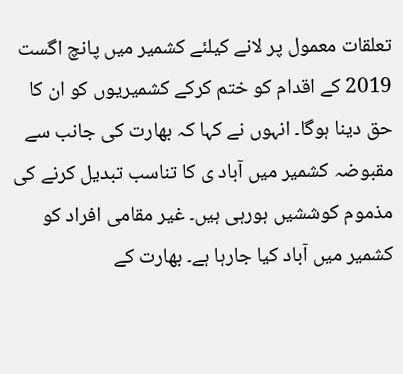تعلقات معمول پر لانے کیلئے کشمیر میں پانچ اگست 2019 کے اقدام کو ختم کرکے کشمیریوں کو ان کا حق دینا ہوگا۔ انہوں نے کہا کہ بھارت کی جانب سے مقبوضہ کشمیر میں آباد ی کا تناسب تبدیل کرنے کی مذموم کوششیں ہورہی ہیں۔ غیر مقامی افراد کو کشمیر میں آباد کیا جارہا ہے۔ بھارت کے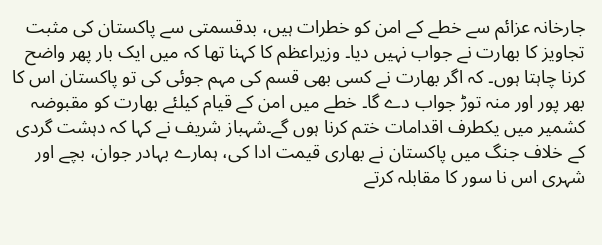جارخانہ عزائم سے خطے کے امن کو خطرات ہیں، بدقسمتی سے پاکستان کی مثبت تجاویز کا بھارت نے جواب نہیں دیا۔ وزیراعظم کا کہنا تھا کہ میں ایک بار پھر واضح کرنا چاہتا ہوں۔ کہ اگر بھارت نے کسی بھی قسم کی مہم جوئی کی تو پاکستان اس کا بھر پور اور منہ توڑ جواب دے گا۔ خطے میں امن کے قیام کیلئے بھارت کو مقبوضہ کشمیر میں یکطرف اقدامات ختم کرنا ہوں گے۔شہباز شریف نے کہا کہ دہشت گردی کے خلاف جنگ میں پاکستان نے بھاری قیمت ادا کی، ہمارے بہادر جوان، بچے اور شہری اس نا سور کا مقابلہ کرتے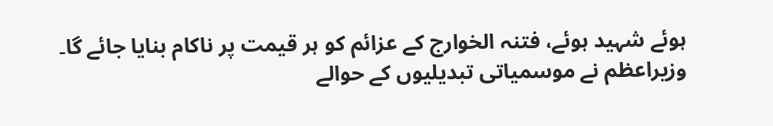ہوئے شہید ہوئے، فتنہ الخوارج کے عزائم کو ہر قیمت پر ناکام بنایا جائے گا۔ وزیراعظم نے موسمیاتی تبدیلیوں کے حوالے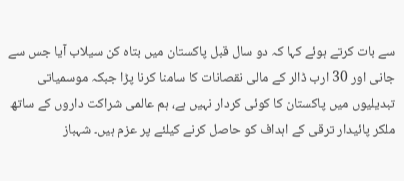سے بات کرتے ہوئے کہا کہ دو سال قبل پاکستان میں بتاہ کن سیلاب آیا جس سے جانی اور 30 ارب ڈالر کے مالی نقصانات کا سامنا کرنا پڑا جبکہ موسمیاتی تبدیلیوں میں پاکستان کا کوئی کردار نہیں ہے، ہم عالمی شراکت داروں کے ساتھ ملکر پائیدار ترقی کے اہداف کو حاصل کرنے کیلئے پر عزم ہیں۔ شہباز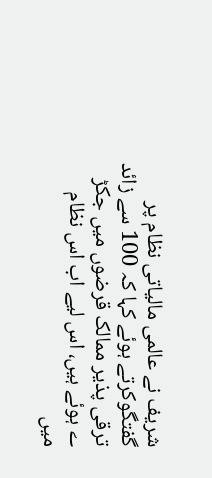شریف نے عالمی مالیاتی نظام پر گفتگوکرتے ہوئے کہا کہ 100 سے زائد ترقی پذیر ممالک قرضوں میں جکڑ ے ہوئے ہیں، اس لیے اب اس نظام میں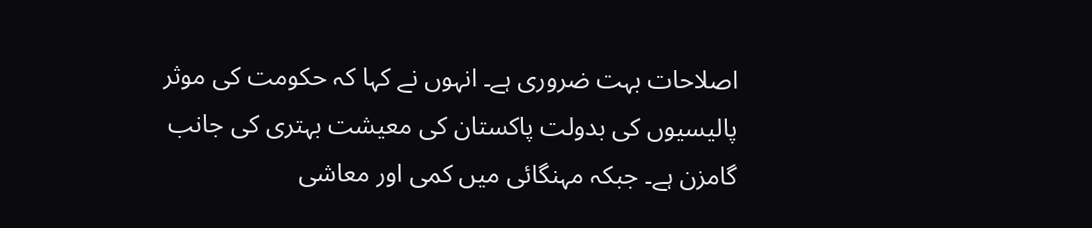اصلاحات بہت ضروری ہے۔ انہوں نے کہا کہ حکومت کی موثر پالیسیوں کی بدولت پاکستان کی معیشت بہتری کی جانب گامزن ہے۔ جبکہ مہنگائی میں کمی اور معاشی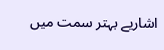اشاریے بہتر سمت میں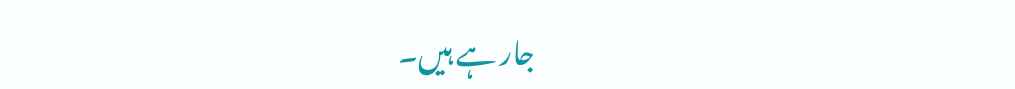جار ہے ہیں۔